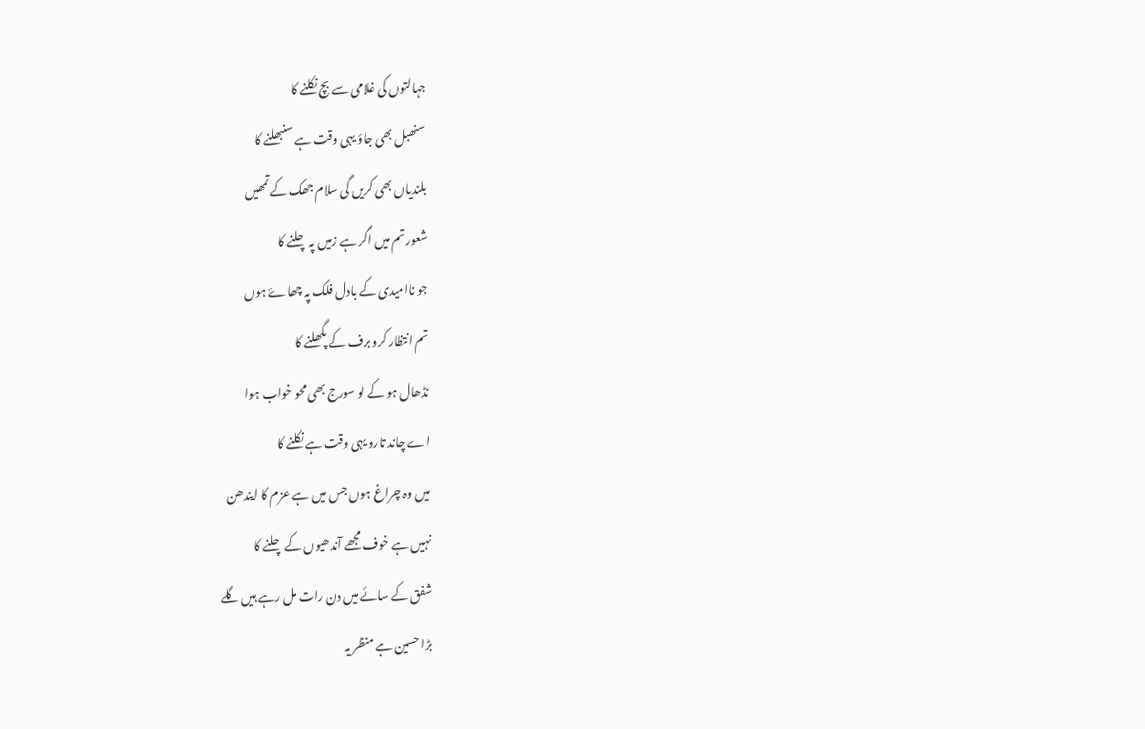جہالتوں کی غلامی سے بچ نکلنے کا
سنھبل بھی جاؤ یہی وقت ہے سنبھلنے کا
بلندیاں بھی کریں گی سلام جھک کے تمھیں
شعور تم میں اگر ہے زمیں پہ چلنے کا
جو ناامیدی کے بادل فلک پہ چھاۓ ہوں
تم انتظار کرو برف کے پگھلنے کا
نڈھال ہو کے لو سورج بھی محو خواب ہوا
اے چاند تارو یہی وقت ہے نکلنے کا
میں وہ چراغ ہوں جس میں ہے عزم کا ایندھن
نہیں ہے خوف مجھے آندھیوں کے چلنے کا
شفق کے سائے میں دن رات مل رہے ہیں گلے
بڑا حسین ہے منظر یہ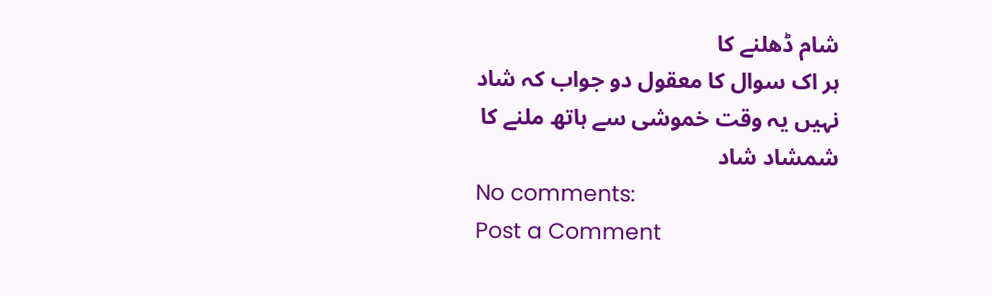شام ڈھلنے کا
ہر اک سوال کا معقول دو جواب کہ شاد
نہیں یہ وقت خموشی سے ہاتھ ملنے کا
شمشاد شاد
No comments:
Post a Comment